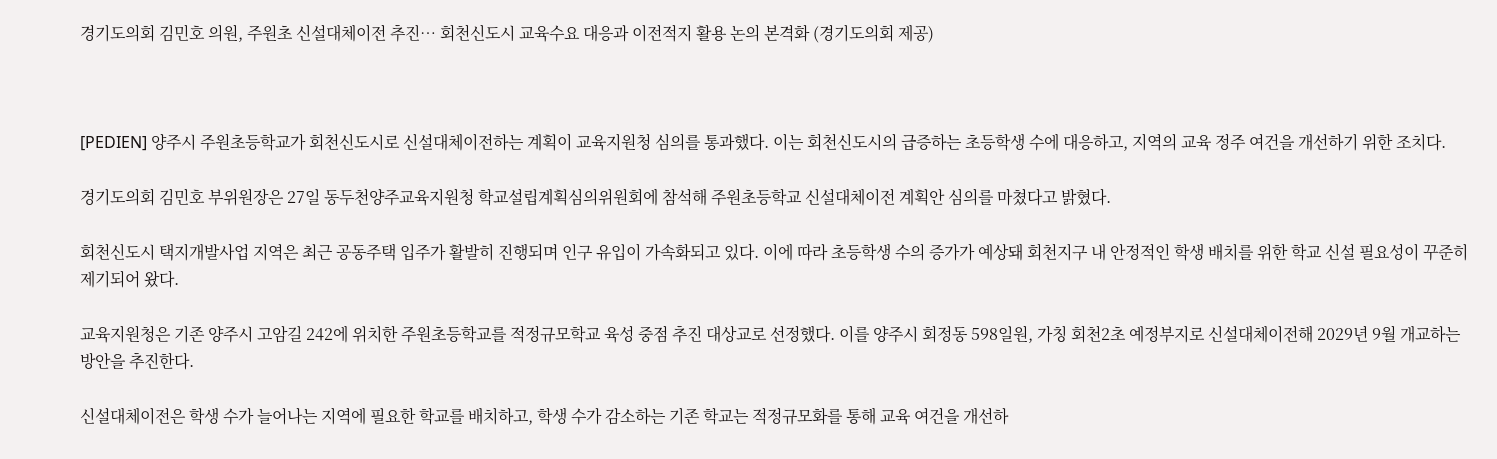경기도의회 김민호 의원, 주원초 신설대체이전 추진… 회천신도시 교육수요 대응과 이전적지 활용 논의 본격화 (경기도의회 제공)



[PEDIEN] 양주시 주원초등학교가 회천신도시로 신설대체이전하는 계획이 교육지원청 심의를 통과했다. 이는 회천신도시의 급증하는 초등학생 수에 대응하고, 지역의 교육 정주 여건을 개선하기 위한 조치다.

경기도의회 김민호 부위원장은 27일 동두천양주교육지원청 학교설립계획심의위원회에 참석해 주원초등학교 신설대체이전 계획안 심의를 마쳤다고 밝혔다.

회천신도시 택지개발사업 지역은 최근 공동주택 입주가 활발히 진행되며 인구 유입이 가속화되고 있다. 이에 따라 초등학생 수의 증가가 예상돼 회천지구 내 안정적인 학생 배치를 위한 학교 신설 필요성이 꾸준히 제기되어 왔다.

교육지원청은 기존 양주시 고암길 242에 위치한 주원초등학교를 적정규모학교 육성 중점 추진 대상교로 선정했다. 이를 양주시 회정동 598일원, 가칭 회천2초 예정부지로 신설대체이전해 2029년 9월 개교하는 방안을 추진한다.

신설대체이전은 학생 수가 늘어나는 지역에 필요한 학교를 배치하고, 학생 수가 감소하는 기존 학교는 적정규모화를 통해 교육 여건을 개선하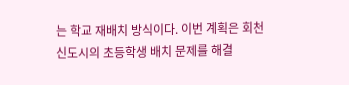는 학교 재배치 방식이다. 이번 계획은 회천신도시의 초등학생 배치 문제를 해결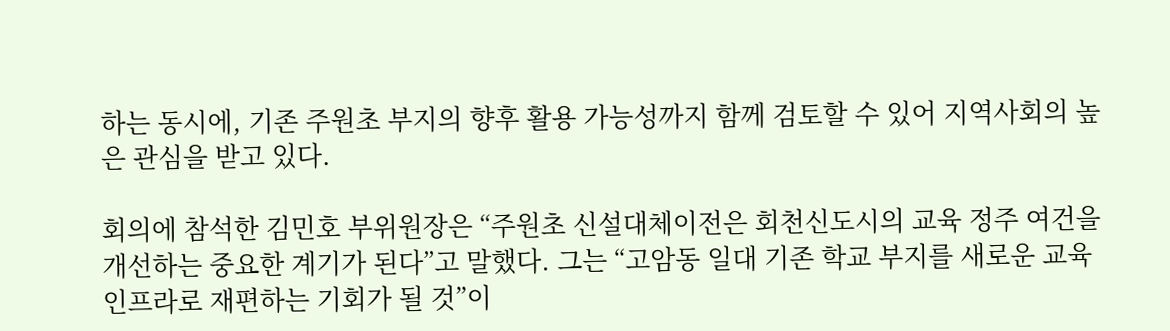하는 동시에, 기존 주원초 부지의 향후 활용 가능성까지 함께 검토할 수 있어 지역사회의 높은 관심을 받고 있다.

회의에 참석한 김민호 부위원장은 “주원초 신설대체이전은 회천신도시의 교육 정주 여건을 개선하는 중요한 계기가 된다”고 말했다. 그는 “고암동 일대 기존 학교 부지를 새로운 교육 인프라로 재편하는 기회가 될 것”이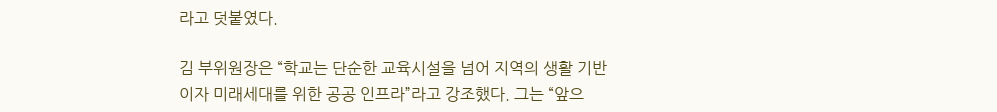라고 덧붙였다.

김 부위원장은 “학교는 단순한 교육시설을 넘어 지역의 생활 기반이자 미래세대를 위한 공공 인프라”라고 강조했다. 그는 “앞으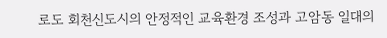로도 회천신도시의 안정적인 교육환경 조성과 고암동 일대의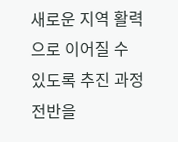새로운 지역 활력으로 이어질 수 있도록 추진 과정 전반을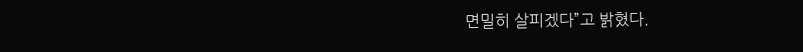면밀히 살피겠다”고 밝혔다.